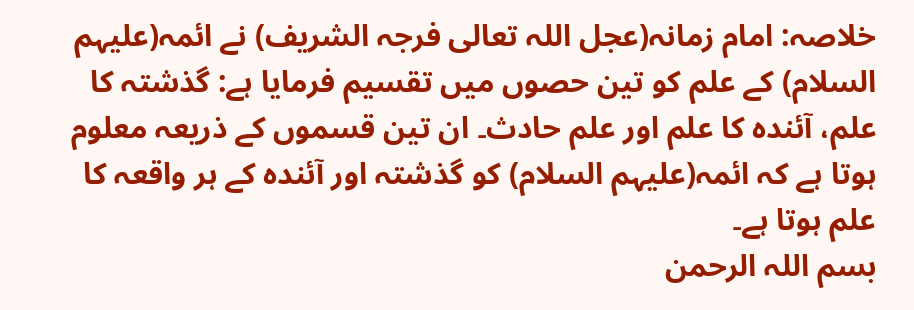خلاصہ: امام زمانہ(عجل اللہ تعالی فرجہ الشریف) نے ائمہ(علیہم السلام) کے علم کو تین حصوں میں تقسیم فرمایا ہے: گذشتہ کا علم، آئندہ کا علم اور علم حادث۔ ان تین قسموں کے ذریعہ معلوم ہوتا ہے کہ ائمہ(علیہم السلام) کو گذشتہ اور آئندہ کے ہر واقعہ کا علم ہوتا ہے۔
بسم اللہ الرحمن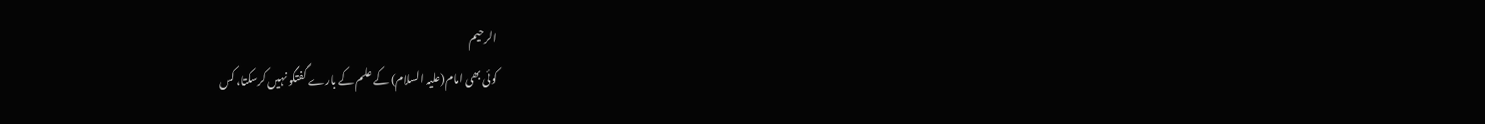الرحیم
کوئی بھی امام(علیہ السلام) کے علم کے بارے گفتگو نہیں کرسکتا، کس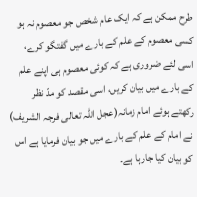طرح ممکن ہے کہ ایک عام شخص جو معصوم نہ ہو کسی معصوم کے علم کے بارے میں گفتگو کرے، اسی لئے ضروری ہے کہ کوئی معصوم ہی اپنے علم کے بارے میں بیان کریں، اسی مقصد کو مدّ نظر رکھتے ہوئے امام زمانہ(عجل اللہ تعالی فرجہ الشریف) نے امام کے علم کے بارے میں جو بیان فرمایا ہے اس کو بیان کیا جارہا ہے۔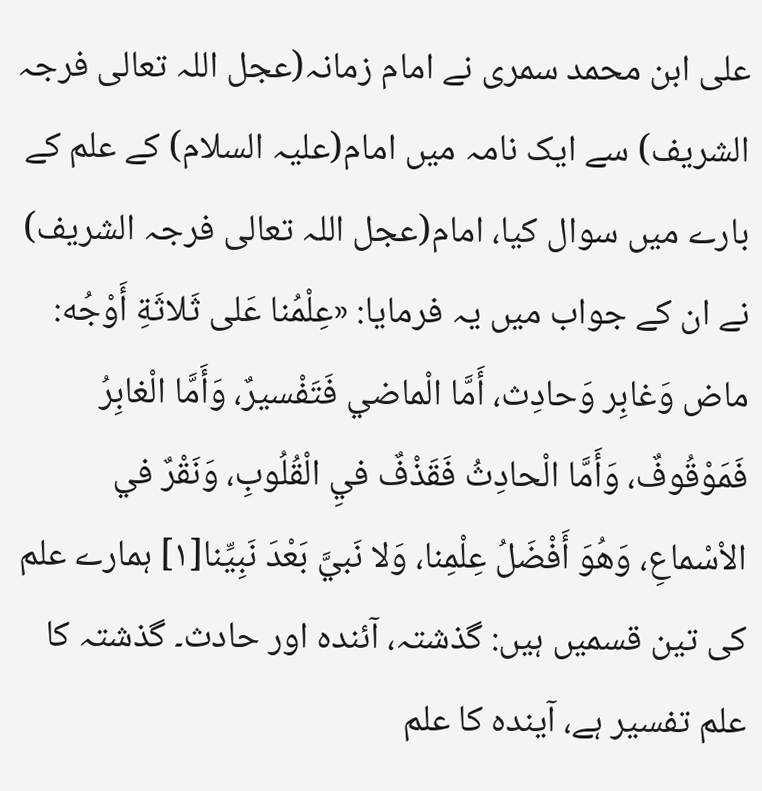علی ابن محمد سمری نے امام زمانہ(عجل اللہ تعالی فرجہ الشریف) سے ایک نامہ میں امام(علیہ السلام) کے علم کے بارے میں سوال کیا، امام(عجل اللہ تعالی فرجہ الشریف) نے ان کے جواب میں یہ فرمایا: «عِلْمُنا عَلى ثَلاثَةِ أَوْجُه: ماض وَغابِر وَحادِث، أَمَّا الْماضي فَتَفْسيرٌ، وَأَمَّا الْغابِرُ فَمَوْقُوفٌ، وَأَمَّا الْحادِثُ فَقَذْفٌ فيِ الْقُلُوبِ، وَنَقْرٌ في الاْسْماعِ، وَهُوَ أَفْضَلُ عِلْمِنا، وَلا نَبيَّ بَعْدَ نَبِيِّنا[۱] ہمارے علم کی تین قسمیں ہیں: گذشتہ، آئندہ اور حادث۔ گذشتہ کا علم تفسیر ہے، آیندہ کا علم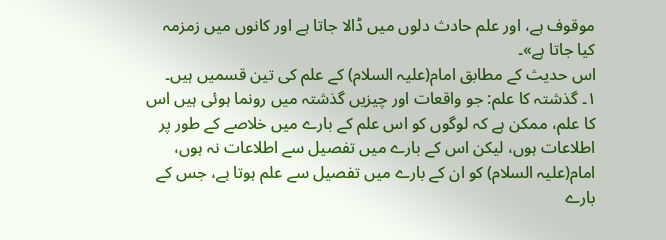موقوف ہے، اور علم حادث دلوں میں ڈالا جاتا ہے اور کانوں میں زمزمہ کیا جاتا ہے»۔
اس حدیث کے مطابق امام(علیہ السلام) کے علم کی تین قسمیں ہیں۔
۱۔ گذشتہ کا علم: جو واقعات اور چیزیں گذشتہ میں رونما ہوئی ہیں اس کا علم، ممکن ہے کہ لوگوں کو اس علم کے بارے میں خلاصے کے طور پر اطلاعات ہوں، لیکن اس کے بارے میں تفصیل سے اطلاعات نہ ہوں، امام(علیہ السلام) کو ان کے بارے میں تفصیل سے علم ہوتا ہے، جس کے بارے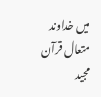میں خداوند متعال قرآن مجید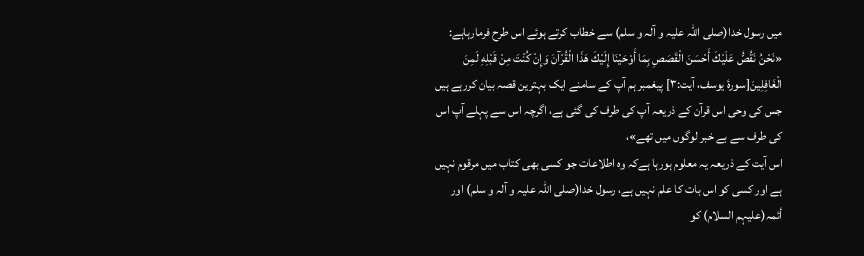میں رسول خدا(صلی اللہ علیہ و آلہ و سلم) سے خطاب کرتے ہوئے اس طرح فرمارہاہے: «نَحْنُ نَقُصُّ عَلَيْكَ أَحْسَنَ الْقَصَصِ بِمَا أَوْحَيْنَا إِلَيْكَ هَذَا الْقُرْآنَ وَإِنْ كُنْتَ مِنْ قَبْلِهِ لَمِنَ الْغَافِلِينَ[سورۂ یوسف، آیت:۳] پیغمبر ہم آپ کے سامنے ایک بہترین قصہ بیان کررہے ہیں جس کی وحی اس قرآن کے ذریعہ آپ کی طرف کی گئی ہے، اگرچہ اس سے پہلے آپ اس کی طرف سے بے خبر لوگوں میں تھے»،
اس آیت کے ذریعہ یہ معلوم ہورہا ہےکہ وہ اطلاعات جو کسی بھی کتاب میں مرقوم نہیں ہے اور کسی کو اس بات کا علم نہیں ہے، رسول خدا(صلی اللہ علیہ و آلہ و سلم) اور أئمہ(علیہم السلام) کو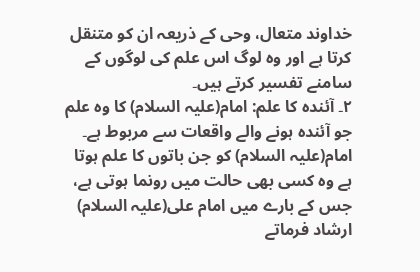خداوند متعال، وحی کے ذریعہ ان کو متنقل کرتا ہے اور وہ لوگ اس علم کی لوگوں کے سامنے تفسیر کرتے ہیں۔
۲۔ آئندہ کا علم: امام(علیہ السلام) کا وہ علم جو آئندہ ہونے والے واقعات سے مربوط ہے۔ امام(علیہ السلام) کو جن باتوں کا علم ہوتا ہے وہ کسی بھی حالت میں رونما ہوتی ہے، جس کے بارے میں امام علی(علیہ السلام) ارشاد فرماتے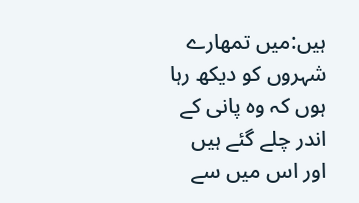ہیں:میں تمھارے شہروں کو دیکھ رہا ہوں کہ وہ پانی کے اندر چلے گئے ہیں اور اس میں سے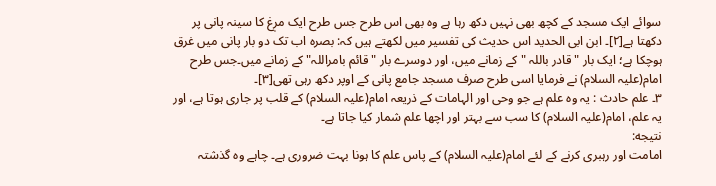سوائے ایک مسجد کے کچھ بھی نہیں دکھ رہا ہے وہ بھی اس طرح جس طرح ایک مرٖغ کا سینہ پانی پر دکھتا ہے[۲]۔ ابن ابی الحدید اس حدیث کی تفسیر میں لکھتے ہیں کہ: بصرہ اب تک دو بار پانی میں غرق ہوچکا ہے؛ ایک بار "قادر باللہ " کے زمانے میں، اور دوسرے بار "قائم بامراللہ" کے زمانے میں۔جس طرح امام(علیہ السلام) نے فرمایا اسی طرح صرف مسجد جامع پانی کے اوپر دکھ رہی تھی[۳]۔
۳۔ علم حادث : یہ وہ علم ہے جو وحی اور الہامات کے ذریعہ امام(علیہ السلام) کے قلب پر جاری ہوتا ہے، اور یہ علم، امام(علیہ السلام) کا سب سے بہتر اور اچھا علم شمار کیا جاتا ہے۔
نتیجه:
امامت اور رہبری کرنے کے لئے امام(علیہ السلام) کے پاس علم کا ہونا بہت ضروری ہے۔ چاہے وہ گذشتہ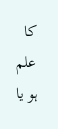کا علم ہو یا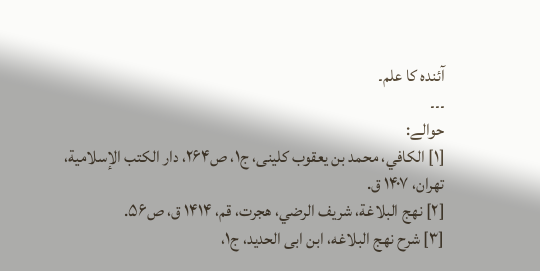آئندہ کا علم۔
۔۔۔
حوالے:
[۱] الكافي، محمد بن يعقوب کلینی، ج۱، ص۲۶۴، دار الكتب الإسلامية، تهران، ۱۴۰۷ ق.
[۲] نهج البلاغة، شريف الرضي، هجرت، قم، ۱۴۱۴ ق، ص۵۶.
[۳] شرح نهج البلاغه، ابن ابی الحدید، ج۱،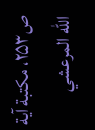ص۲۵۳، مكتبة آية الله المرعشي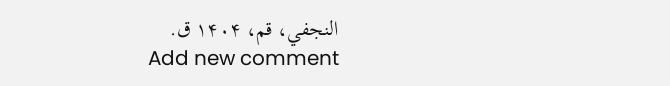النجفي، قم، ۱۴۰۴ ق.
Add new comment